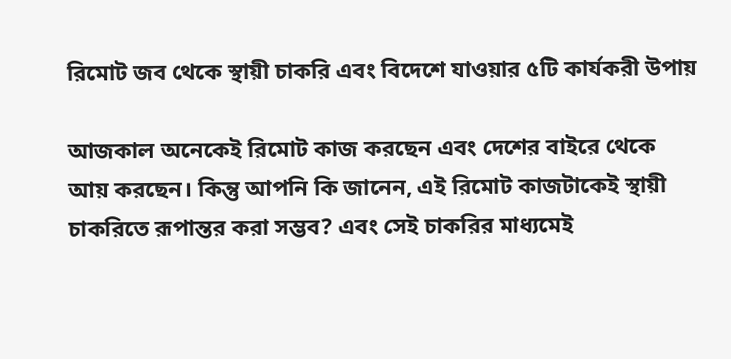রিমোট জব থেকে স্থায়ী চাকরি এবং বিদেশে যাওয়ার ৫টি কার্যকরী উপায়

আজকাল অনেকেই রিমোট কাজ করছেন এবং দেশের বাইরে থেকে আয় করছেন। কিন্তু আপনি কি জানেন, এই রিমোট কাজটাকেই স্থায়ী চাকরিতে রূপান্তর করা সম্ভব? এবং সেই চাকরির মাধ্যমেই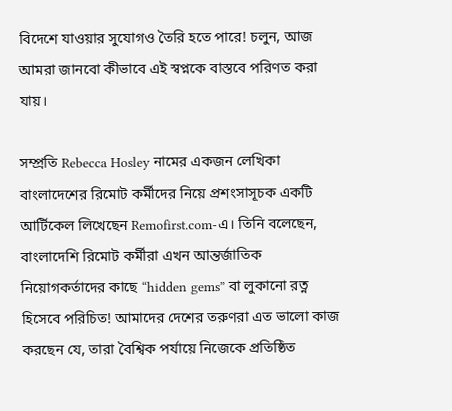বিদেশে যাওয়ার সুযোগও তৈরি হতে পারে! চলুন, আজ আমরা জানবো কীভাবে এই স্বপ্নকে বাস্তবে পরিণত করা যায়।

সম্প্রতি Rebecca Hosley নামের একজন লেখিকা বাংলাদেশের রিমোট কর্মীদের নিয়ে প্রশংসাসূচক একটি আর্টিকেল লিখেছেন Remofirst.com-এ। তিনি বলেছেন, বাংলাদেশি রিমোট কর্মীরা এখন আন্তর্জাতিক নিয়োগকর্তাদের কাছে “hidden gems” বা লুকানো রত্ন হিসেবে পরিচিত! আমাদের দেশের তরুণরা এত ভালো কাজ করছেন যে, তারা বৈশ্বিক পর্যায়ে নিজেকে প্রতিষ্ঠিত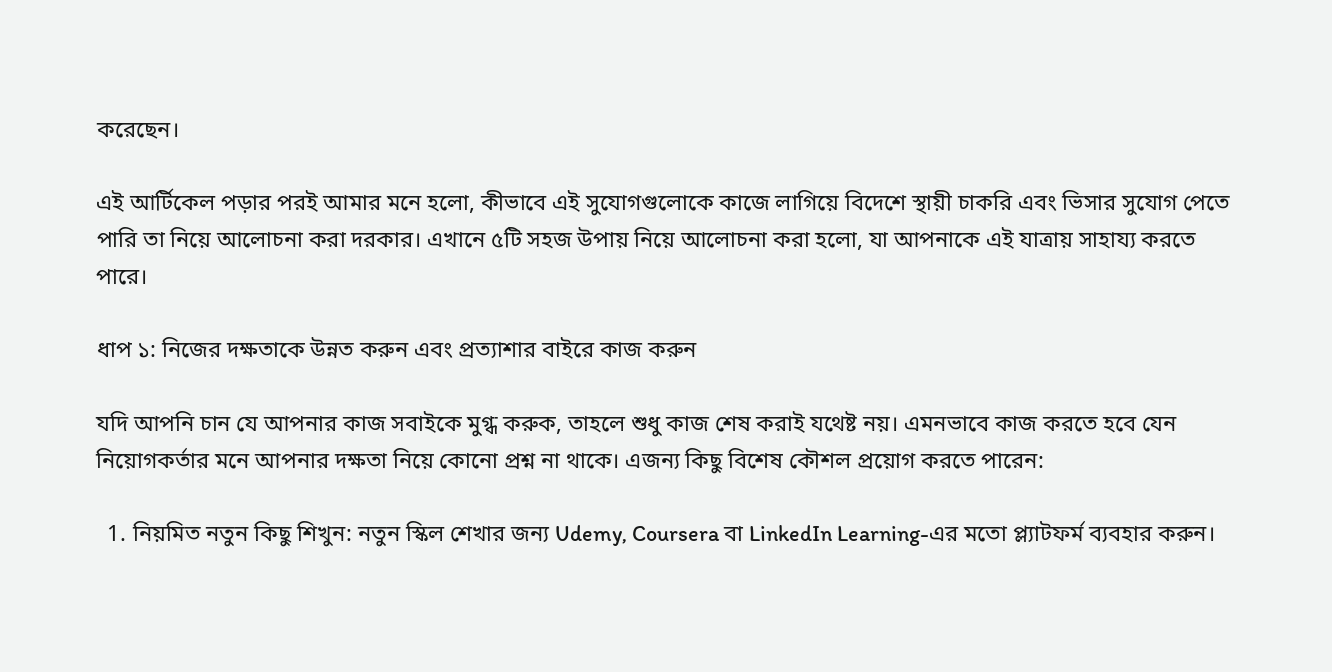করেছেন।

এই আর্টিকেল পড়ার পরই আমার মনে হলো, কীভাবে এই সুযোগগুলোকে কাজে লাগিয়ে বিদেশে স্থায়ী চাকরি এবং ভিসার সুযোগ পেতে পারি তা নিয়ে আলোচনা করা দরকার। এখানে ৫টি সহজ উপায় নিয়ে আলোচনা করা হলো, যা আপনাকে এই যাত্রায় সাহায্য করতে পারে।

ধাপ ১: নিজের দক্ষতাকে উন্নত করুন এবং প্রত্যাশার বাইরে কাজ করুন

যদি আপনি চান যে আপনার কাজ সবাইকে মুগ্ধ করুক, তাহলে শুধু কাজ শেষ করাই যথেষ্ট নয়। এমনভাবে কাজ করতে হবে যেন নিয়োগকর্তার মনে আপনার দক্ষতা নিয়ে কোনো প্রশ্ন না থাকে। এজন্য কিছু বিশেষ কৌশল প্রয়োগ করতে পারেন:

  1. নিয়মিত নতুন কিছু শিখুন: নতুন স্কিল শেখার জন্য Udemy, Coursera বা LinkedIn Learning-এর মতো প্ল্যাটফর্ম ব্যবহার করুন।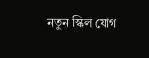নতুন স্কিল যোগ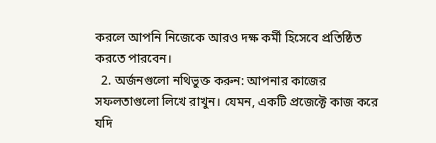করলে আপনি নিজেকে আরও দক্ষ কর্মী হিসেবে প্রতিষ্ঠিত করতে পারবেন।
  2. অর্জনগুলো নথিভুক্ত করুন: আপনার কাজের সফলতাগুলো লিখে রাখুন। যেমন, একটি প্রজেক্টে কাজ করে যদি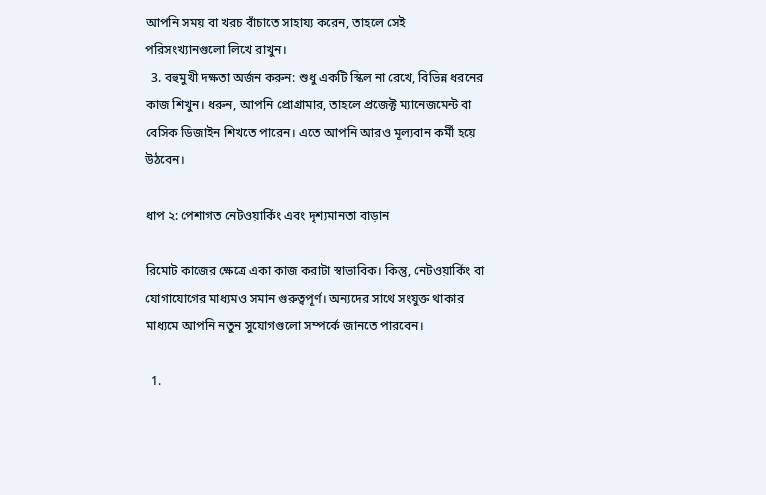আপনি সময় বা খরচ বাঁচাতে সাহায্য করেন, তাহলে সেই পরিসংখ্যানগুলো লিখে রাখুন।
  3. বহুমুখী দক্ষতা অর্জন করুন: শুধু একটি স্কিল না রেখে, বিভিন্ন ধরনের কাজ শিখুন। ধরুন, আপনি প্রোগ্রামার, তাহলে প্রজেক্ট ম্যানেজমেন্ট বা বেসিক ডিজাইন শিখতে পারেন। এতে আপনি আরও মূল্যবান কর্মী হয়ে উঠবেন।

ধাপ ২: পেশাগত নেটওয়ার্কিং এবং দৃশ্যমানতা বাড়ান

রিমোট কাজের ক্ষেত্রে একা কাজ করাটা স্বাভাবিক। কিন্তু, নেটওয়ার্কিং বা যোগাযোগের মাধ্যমও সমান গুরুত্বপূর্ণ। অন্যদের সাথে সংযুক্ত থাকার মাধ্যমে আপনি নতুন সুযোগগুলো সম্পর্কে জানতে পারবেন।

  1.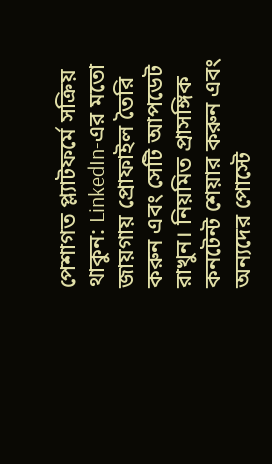পেশাগত প্ল্যাটফর্মে সক্রিয় থাকুন: LinkedIn-এর মতো জায়গায় প্রোফাইল তৈরি করুন এবং সেটি আপডেট রাখুন। নিয়মিত প্রাসঙ্গিক কনটেন্ট শেয়ার করুন এবং অন্যদের পোস্টে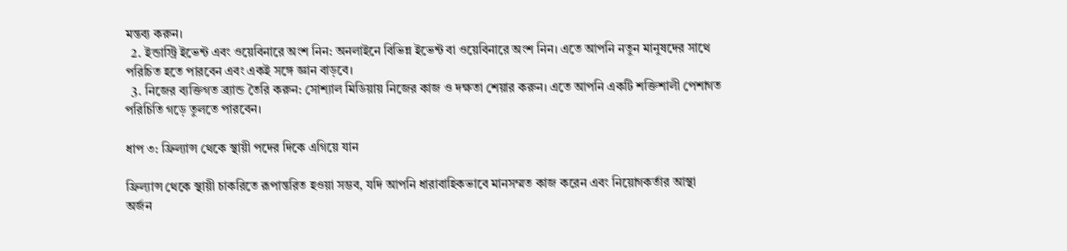মন্তব্য করুন।
  2. ইন্ডাস্ট্রি ইভেন্ট এবং ওয়েবিনারে অংশ নিন: অনলাইনে বিভিন্ন ইভেন্ট বা ওয়েবিনারে অংশ নিন। এতে আপনি নতুন মানুষদের সাথে পরিচিত হতে পারবেন এবং একই সঙ্গে জ্ঞান বাড়বে।
  3. নিজের ব্যক্তিগত ব্র্যান্ড তৈরি করুন: সোশ্যাল মিডিয়ায় নিজের কাজ ও দক্ষতা শেয়ার করুন। এতে আপনি একটি শক্তিশালী পেশাগত পরিচিতি গড়ে তুলতে পারবেন।

ধাপ ৩: ফ্রিল্যান্স থেকে স্থায়ী পদের দিকে এগিয়ে যান

ফ্রিল্যান্স থেকে স্থায়ী চাকরিতে রূপান্তরিত হওয়া সম্ভব, যদি আপনি ধারাবাহিকভাবে মানসম্মত কাজ করেন এবং নিয়োগকর্তার আস্থা অর্জন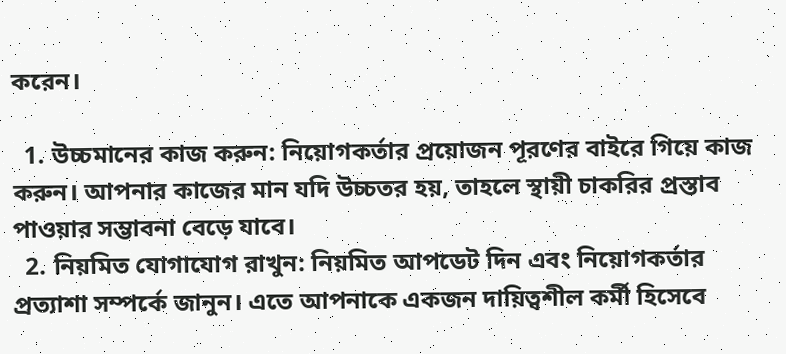করেন।

  1. উচ্চমানের কাজ করুন: নিয়োগকর্তার প্রয়োজন পূরণের বাইরে গিয়ে কাজ করুন। আপনার কাজের মান যদি উচ্চতর হয়, তাহলে স্থায়ী চাকরির প্রস্তাব পাওয়ার সম্ভাবনা বেড়ে যাবে।
  2. নিয়মিত যোগাযোগ রাখুন: নিয়মিত আপডেট দিন এবং নিয়োগকর্তার প্রত্যাশা সম্পর্কে জানুন। এতে আপনাকে একজন দায়িত্বশীল কর্মী হিসেবে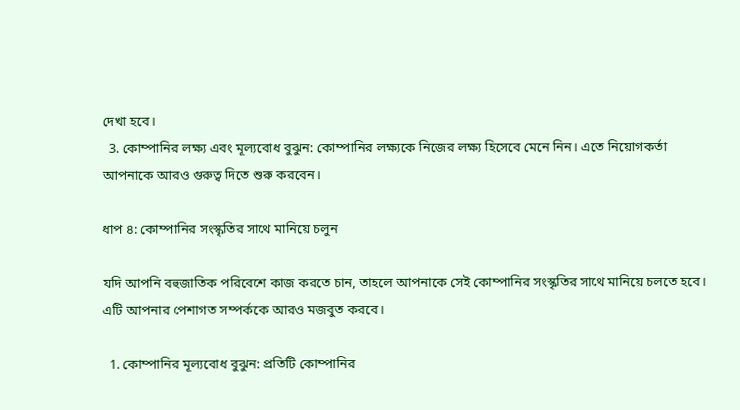দেখা হবে।
  3. কোম্পানির লক্ষ্য এবং মূল্যবোধ বুঝুন: কোম্পানির লক্ষ্যকে নিজের লক্ষ্য হিসেবে মেনে নিন। এতে নিয়োগকর্তা আপনাকে আরও গুরুত্ব দিতে শুরু করবেন।

ধাপ ৪: কোম্পানির সংস্কৃতির সাথে মানিয়ে চলুন

যদি আপনি বহুজাতিক পরিবেশে কাজ করতে চান, তাহলে আপনাকে সেই কোম্পানির সংস্কৃতির সাথে মানিয়ে চলতে হবে। এটি আপনার পেশাগত সম্পর্ককে আরও মজবুত করবে।

  1. কোম্পানির মূল্যবোধ বুঝুন: প্রতিটি কোম্পানির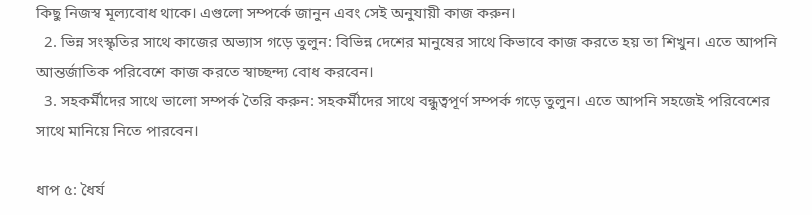কিছু নিজস্ব মূল্যবোধ থাকে। এগুলো সম্পর্কে জানুন এবং সেই অনুযায়ী কাজ করুন।
  2. ভিন্ন সংস্কৃতির সাথে কাজের অভ্যাস গড়ে তুলুন: বিভিন্ন দেশের মানুষের সাথে কিভাবে কাজ করতে হয় তা শিখুন। এতে আপনি আন্তর্জাতিক পরিবেশে কাজ করতে স্বাচ্ছন্দ্য বোধ করবেন।
  3. সহকর্মীদের সাথে ভালো সম্পর্ক তৈরি করুন: সহকর্মীদের সাথে বন্ধুত্বপূর্ণ সম্পর্ক গড়ে তুলুন। এতে আপনি সহজেই পরিবেশের সাথে মানিয়ে নিতে পারবেন।

ধাপ ৫: ধৈর্য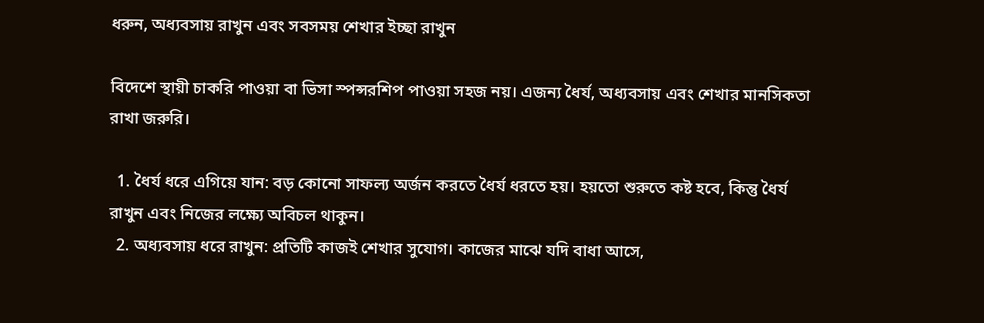ধরুন, অধ্যবসায় রাখুন এবং সবসময় শেখার ইচ্ছা রাখুন

বিদেশে স্থায়ী চাকরি পাওয়া বা ভিসা স্পন্সরশিপ পাওয়া সহজ নয়। এজন্য ধৈর্য, অধ্যবসায় এবং শেখার মানসিকতা রাখা জরুরি।

  1. ধৈর্য ধরে এগিয়ে যান: বড় কোনো সাফল্য অর্জন করতে ধৈর্য ধরতে হয়। হয়তো শুরুতে কষ্ট হবে, কিন্তু ধৈর্য রাখুন এবং নিজের লক্ষ্যে অবিচল থাকুন।
  2. অধ্যবসায় ধরে রাখুন: প্রতিটি কাজই শেখার সুযোগ। কাজের মাঝে যদি বাধা আসে,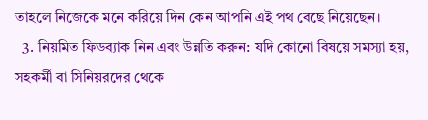তাহলে নিজেকে মনে করিয়ে দিন কেন আপনি এই পথ বেছে নিয়েছেন।
  3. নিয়মিত ফিডব্যাক নিন এবং উন্নতি করুন: যদি কোনো বিষয়ে সমস্যা হয়, সহকর্মী বা সিনিয়রদের থেকে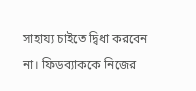সাহায্য চাইতে দ্বিধা করবেন না। ফিডব্যাককে নিজের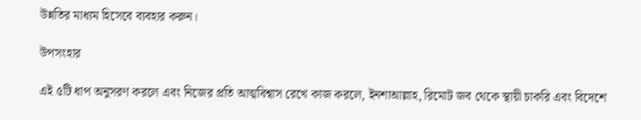উন্নতির মাধ্যম হিসেবে ব্যবহার করুন।

উপসংহার

এই ৫টি ধাপ অনুসরণ করলে এবং নিজের প্রতি আত্মবিশ্বাস রেখে কাজ করলে, ইনশাআল্লাহ, রিমোট জব থেকে স্থায়ী চাকরি এবং বিদেশে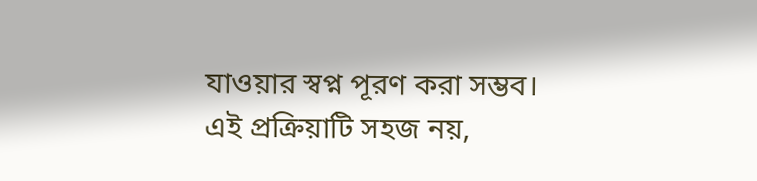যাওয়ার স্বপ্ন পূরণ করা সম্ভব। এই প্রক্রিয়াটি সহজ নয়,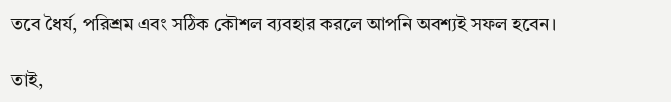তবে ধৈর্য, পরিশ্রম এবং সঠিক কৌশল ব্যবহার করলে আপনি অবশ্যই সফল হবেন।

তাই,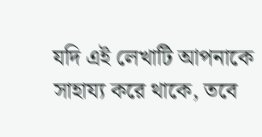যদি এই লেখাটি আপনাকে সাহায্য করে থাকে, তবে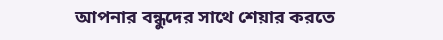আপনার বন্ধুদের সাথে শেয়ার করতে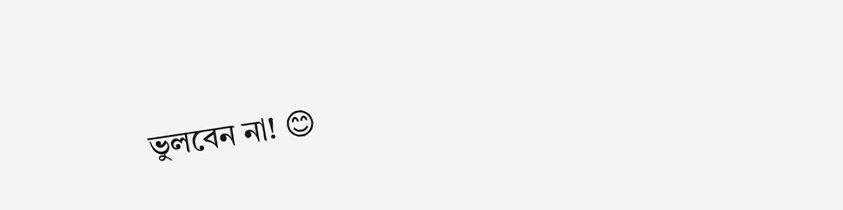ভুলবেন না! 😊